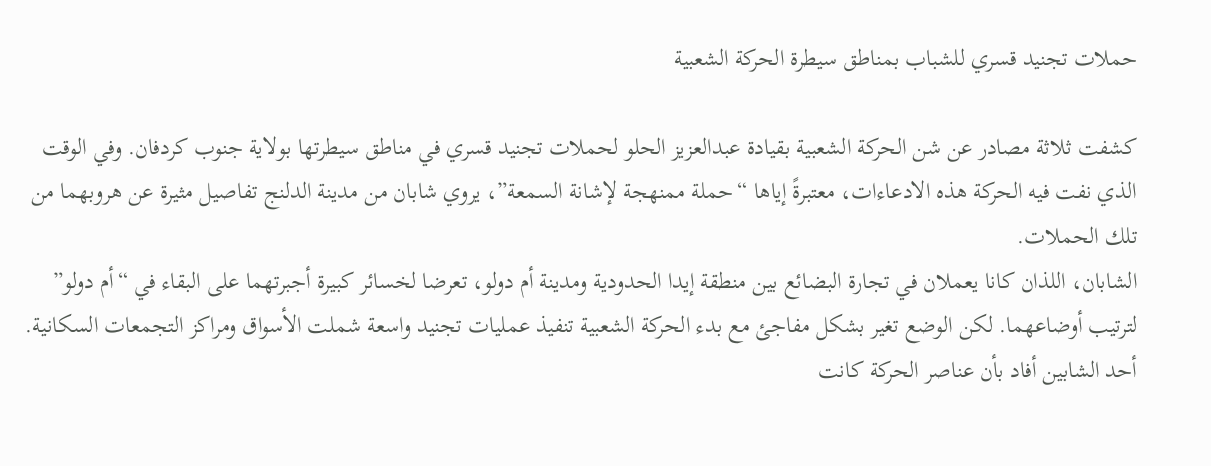حملات تجنيد قسري للشباب بمناطق سيطرة الحركة الشعبية

كشفت ثلاثة مصادر عن شن الحركة الشعبية بقيادة عبدالعزيز الحلو لحملات تجنيد قسري في مناطق سيطرتها بولاية جنوب كردفان. وفي الوقت الذي نفت فيه الحركة هذه الادعاءات، معتبرةً إياها “حملة ممنهجة لإشانة السمعة”، يروي شابان من مدينة الدلنج تفاصيل مثيرة عن هروبهما من تلك الحملات.
الشابان، اللذان كانا يعملان في تجارة البضائع بين منطقة إيدا الحدودية ومدينة أم دولو، تعرضا لخسائر كبيرة أجبرتهما على البقاء في “أم دولو” لترتيب أوضاعهما. لكن الوضع تغير بشكل مفاجئ مع بدء الحركة الشعبية تنفيذ عمليات تجنيد واسعة شملت الأسواق ومراكز التجمعات السكانية.
أحد الشابين أفاد بأن عناصر الحركة كانت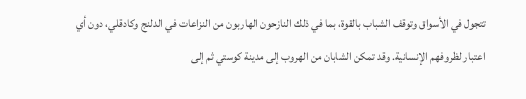تتجول في الأسواق وتوقف الشباب بالقوة، بما في ذلك النازحون الهاربون من النزاعات في الدلنج وكادقلي، دون أي اعتبار لظروفهم الإنسانية. وقد تمكن الشابان من الهروب إلى مدينة كوستي ثم إلى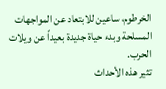الخرطوم، ساعين للابتعاد عن المواجهات المسلحة وبدء حياة جديدة بعيداً عن ويلات الحرب.
تثير هذه الأحداث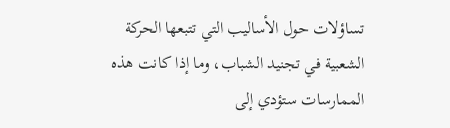تساؤلات حول الأساليب التي تتبعها الحركة الشعبية في تجنيد الشباب، وما إذا كانت هذه الممارسات ستؤدي إلى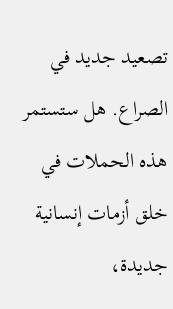تصعيد جديد في الصراع. هل ستستمر هذه الحملات في خلق أزمات إنسانية جديدة،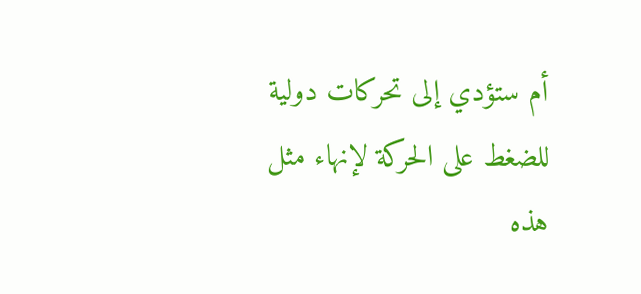أم ستؤدي إلى تحركات دولية للضغط على الحركة لإنهاء مثل هذه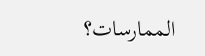الممارسات؟